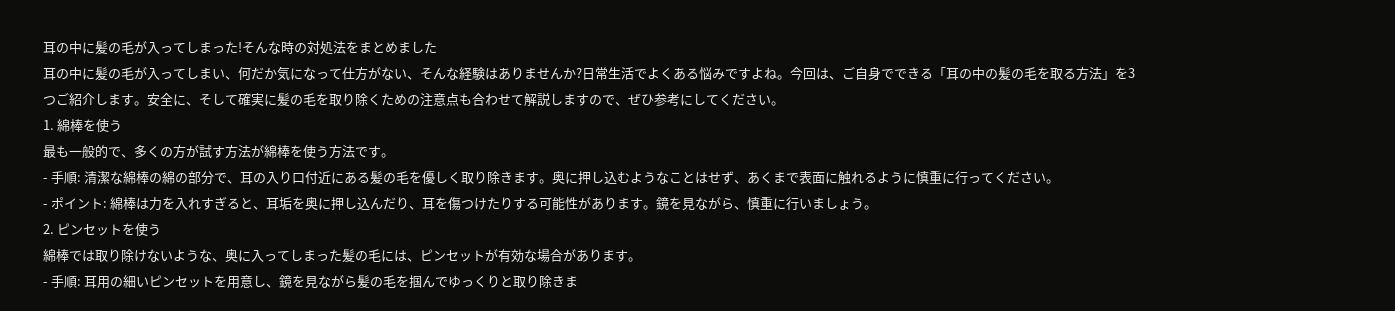耳の中に髪の毛が入ってしまった!そんな時の対処法をまとめました
耳の中に髪の毛が入ってしまい、何だか気になって仕方がない、そんな経験はありませんか?日常生活でよくある悩みですよね。今回は、ご自身でできる「耳の中の髪の毛を取る方法」を3つご紹介します。安全に、そして確実に髪の毛を取り除くための注意点も合わせて解説しますので、ぜひ参考にしてください。
1. 綿棒を使う
最も一般的で、多くの方が試す方法が綿棒を使う方法です。
- 手順: 清潔な綿棒の綿の部分で、耳の入り口付近にある髪の毛を優しく取り除きます。奥に押し込むようなことはせず、あくまで表面に触れるように慎重に行ってください。
- ポイント: 綿棒は力を入れすぎると、耳垢を奥に押し込んだり、耳を傷つけたりする可能性があります。鏡を見ながら、慎重に行いましょう。
2. ピンセットを使う
綿棒では取り除けないような、奥に入ってしまった髪の毛には、ピンセットが有効な場合があります。
- 手順: 耳用の細いピンセットを用意し、鏡を見ながら髪の毛を掴んでゆっくりと取り除きま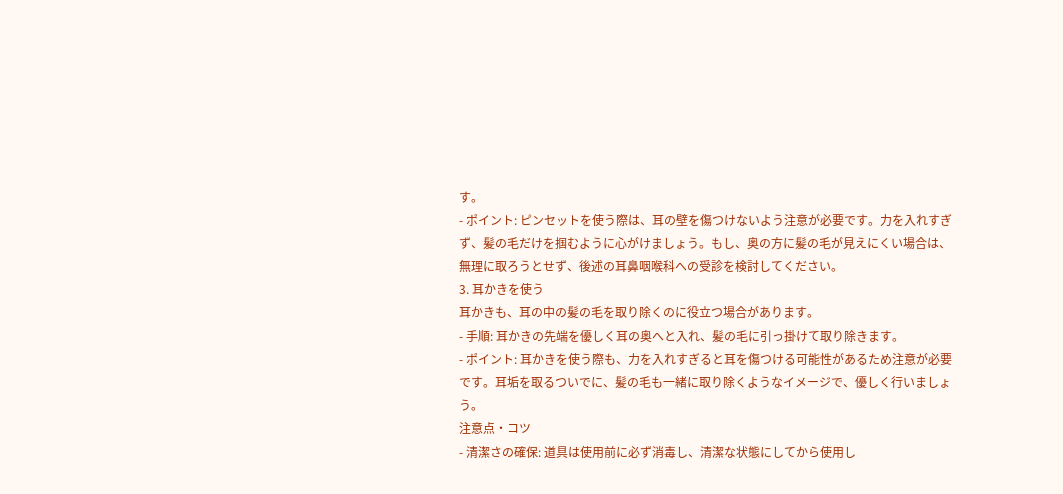す。
- ポイント: ピンセットを使う際は、耳の壁を傷つけないよう注意が必要です。力を入れすぎず、髪の毛だけを掴むように心がけましょう。もし、奥の方に髪の毛が見えにくい場合は、無理に取ろうとせず、後述の耳鼻咽喉科への受診を検討してください。
3. 耳かきを使う
耳かきも、耳の中の髪の毛を取り除くのに役立つ場合があります。
- 手順: 耳かきの先端を優しく耳の奥へと入れ、髪の毛に引っ掛けて取り除きます。
- ポイント: 耳かきを使う際も、力を入れすぎると耳を傷つける可能性があるため注意が必要です。耳垢を取るついでに、髪の毛も一緒に取り除くようなイメージで、優しく行いましょう。
注意点・コツ
- 清潔さの確保: 道具は使用前に必ず消毒し、清潔な状態にしてから使用し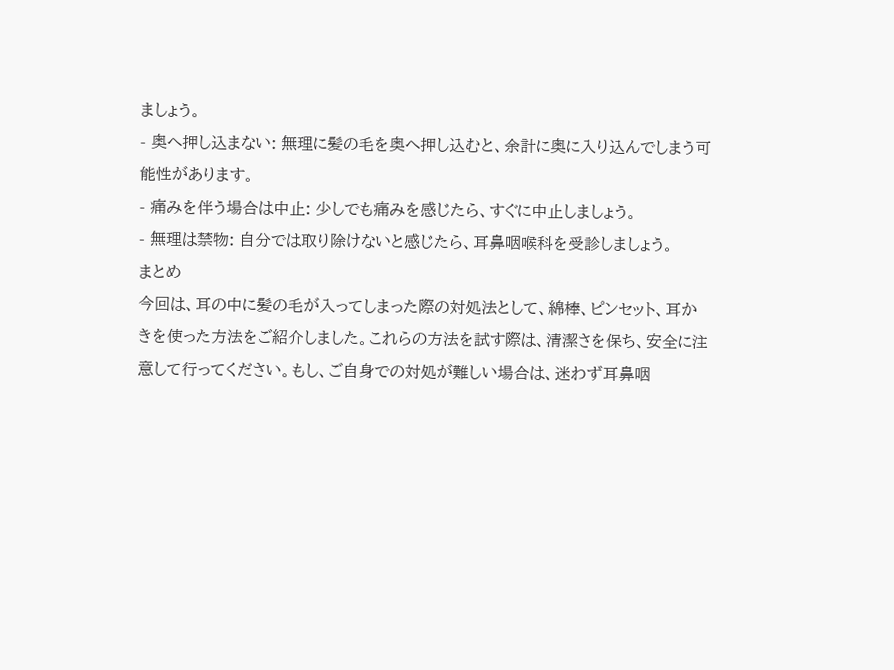ましょう。
- 奥へ押し込まない: 無理に髪の毛を奥へ押し込むと、余計に奥に入り込んでしまう可能性があります。
- 痛みを伴う場合は中止: 少しでも痛みを感じたら、すぐに中止しましょう。
- 無理は禁物: 自分では取り除けないと感じたら、耳鼻咽喉科を受診しましょう。
まとめ
今回は、耳の中に髪の毛が入ってしまった際の対処法として、綿棒、ピンセット、耳かきを使った方法をご紹介しました。これらの方法を試す際は、清潔さを保ち、安全に注意して行ってください。もし、ご自身での対処が難しい場合は、迷わず耳鼻咽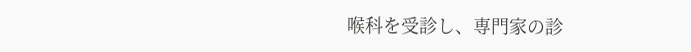喉科を受診し、専門家の診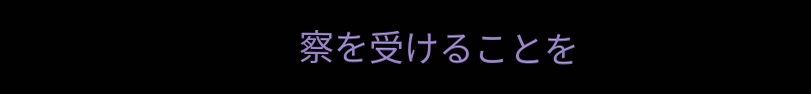察を受けることを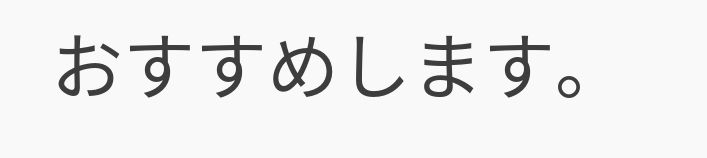おすすめします。